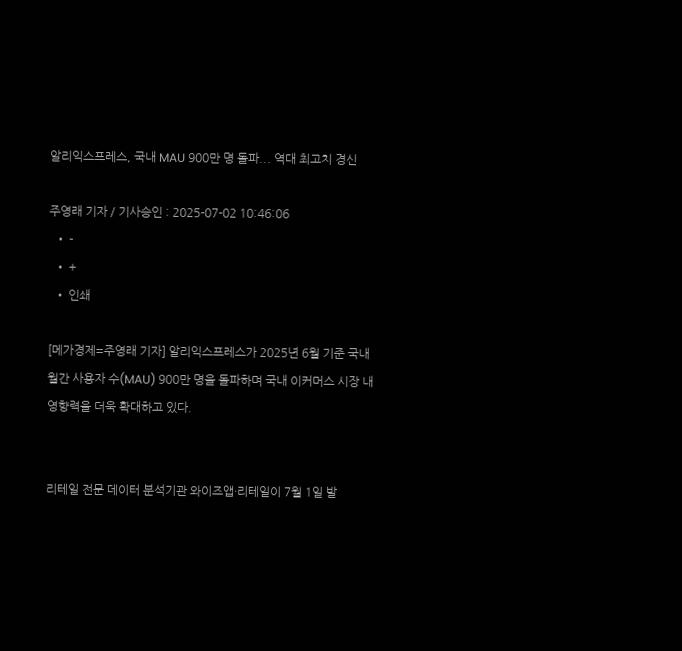알리익스프레스, 국내 MAU 900만 명 돌파... 역대 최고치 경신

주영래 기자 / 기사승인 : 2025-07-02 10:46:06
  • -
  • +
  • 인쇄

[메가경제=주영래 기자] 알리익스프레스가 2025년 6월 기준 국내 월간 사용자 수(MAU) 900만 명을 돌파하며 국내 이커머스 시장 내 영향력을 더욱 확대하고 있다.


리테일 전문 데이터 분석기관 와이즈앱·리테일이 7월 1일 발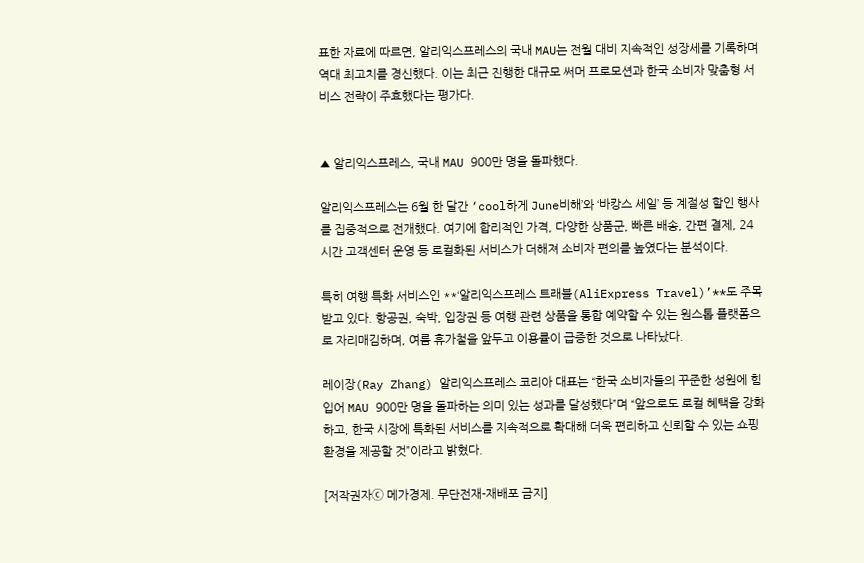표한 자료에 따르면, 알리익스프레스의 국내 MAU는 전월 대비 지속적인 성장세를 기록하며 역대 최고치를 경신했다. 이는 최근 진행한 대규모 써머 프로모션과 한국 소비자 맞춤형 서비스 전략이 주효했다는 평가다.


▲ 알리익스프레스, 국내 MAU 900만 명을 돌파했다.

알리익스프레스는 6월 한 달간 ‘cool하게 June비해’와 ‘바캉스 세일’ 등 계절성 할인 행사를 집중적으로 전개했다. 여기에 합리적인 가격, 다양한 상품군, 빠른 배송, 간편 결제, 24시간 고객센터 운영 등 로컬화된 서비스가 더해져 소비자 편의를 높였다는 분석이다.

특히 여행 특화 서비스인 **‘알리익스프레스 트래블(AliExpress Travel)’**도 주목받고 있다. 항공권, 숙박, 입장권 등 여행 관련 상품을 통합 예약할 수 있는 원스톱 플랫폼으로 자리매김하며, 여름 휴가철을 앞두고 이용률이 급증한 것으로 나타났다.

레이장(Ray Zhang) 알리익스프레스 코리아 대표는 “한국 소비자들의 꾸준한 성원에 힘입어 MAU 900만 명을 돌파하는 의미 있는 성과를 달성했다”며 “앞으로도 로컬 혜택을 강화하고, 한국 시장에 특화된 서비스를 지속적으로 확대해 더욱 편리하고 신뢰할 수 있는 쇼핑 환경을 제공할 것”이라고 밝혔다.

[저작권자ⓒ 메가경제. 무단전재-재배포 금지]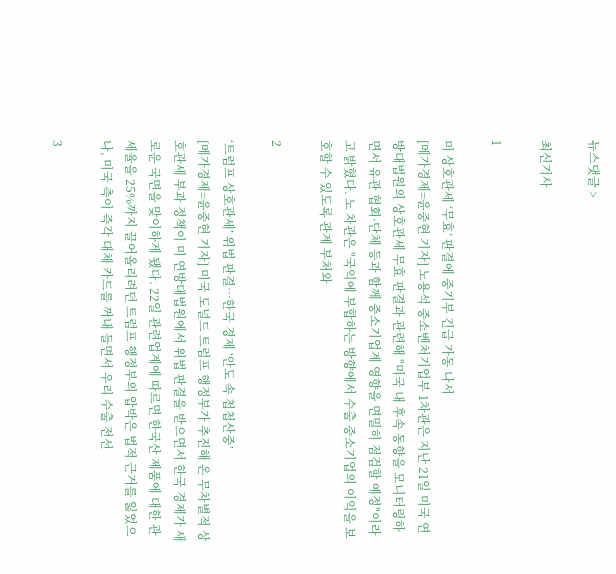뉴스댓글 >

최신기사

1

미 상호관세 ‘무효’ 판결에 중기부 긴급 가동 나서
[메가경제=윤중현 기자] 노용석 중소벤처기업부 1차관은 지난 21일 미국 연방대법원의 상호관세 무효 판결과 관련해 "미국 내 후속 동향을 모니터링하면서 유관 협회·단체 등과 함께 중소기업계 영향을 면밀히 점검할 예정"이라고 밝혔다. 노 차관은 "국익에 부합하는 방향에서 수출 중소기업의 이익을 보호할 수 있도록 관계 부처와

2

‘트럼프 상호관세’ 위법 판결…한국 경제 ‘안도 속 첩첩산중’
[메가경제=윤중현 기자] 미국 도널드 트럼프 행정부가 추진해 온 무차별적 상호관세 부과 정책이 미 연방대법원에서 위법 판결을 받으면서 한국 경제가 새로운 국면을 맞이하게 됐다. 22일 관련업계에 따르면 한국산 제품에 대한 관세율을 25%까지 끌어올리려던 트럼프 행정부의 압박은 법적 근거를 잃었으나, 미국 측이 즉각 대체 카드를 꺼내 들면서 우리 수출 전선

3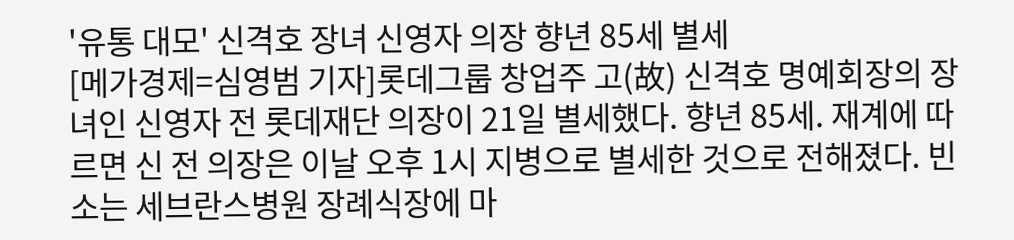'유통 대모' 신격호 장녀 신영자 의장 향년 85세 별세
[메가경제=심영범 기자]롯데그룹 창업주 고(故) 신격호 명예회장의 장녀인 신영자 전 롯데재단 의장이 21일 별세했다. 향년 85세. 재계에 따르면 신 전 의장은 이날 오후 1시 지병으로 별세한 것으로 전해졌다. 빈소는 세브란스병원 장례식장에 마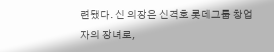련됐다. 신 의장은 신격호 롯데그룹 창업자의 장녀로,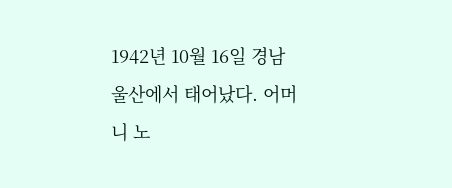1942년 10월 16일 경남 울산에서 태어났다. 어머니 노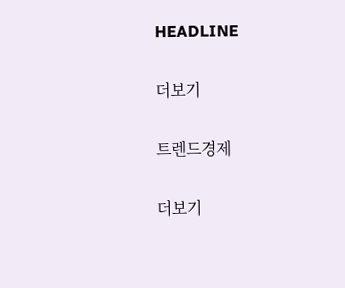HEADLINE

더보기

트렌드경제

더보기